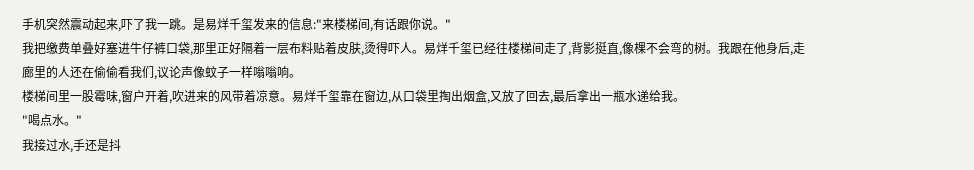手机突然震动起来,吓了我一跳。是易烊千玺发来的信息:"来楼梯间,有话跟你说。"
我把缴费单叠好塞进牛仔裤口袋,那里正好隔着一层布料贴着皮肤,烫得吓人。易烊千玺已经往楼梯间走了,背影挺直,像棵不会弯的树。我跟在他身后,走廊里的人还在偷偷看我们,议论声像蚊子一样嗡嗡响。
楼梯间里一股霉味,窗户开着,吹进来的风带着凉意。易烊千玺靠在窗边,从口袋里掏出烟盒,又放了回去,最后拿出一瓶水递给我。
"喝点水。"
我接过水,手还是抖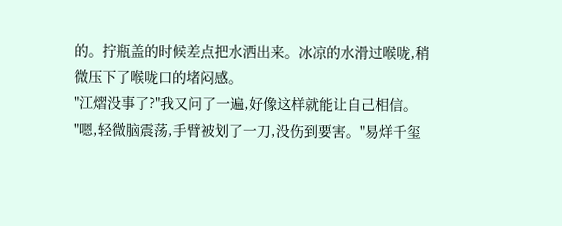的。拧瓶盖的时候差点把水洒出来。冰凉的水滑过喉咙,稍微压下了喉咙口的堵闷感。
"江熠没事了?"我又问了一遍,好像这样就能让自己相信。
"嗯,轻微脑震荡,手臂被划了一刀,没伤到要害。"易烊千玺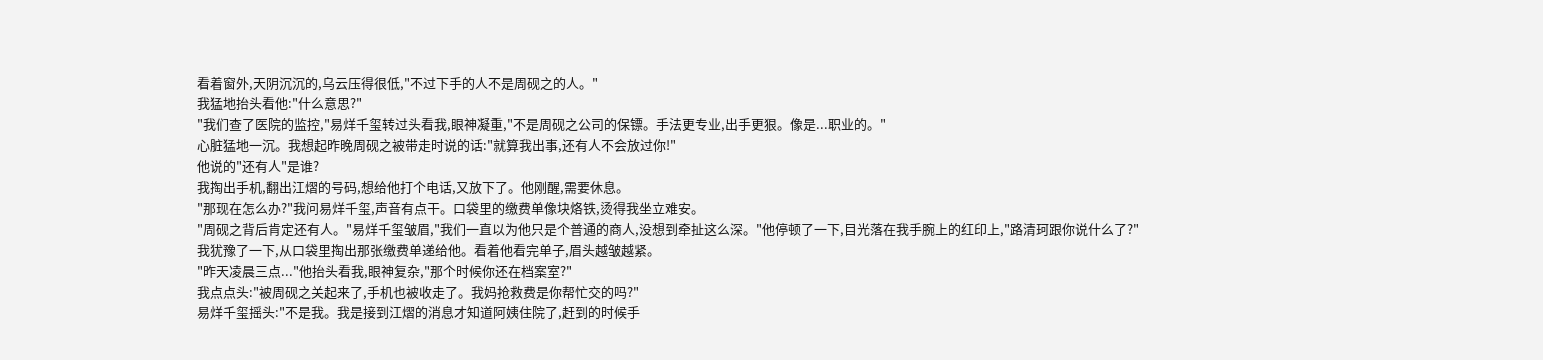看着窗外,天阴沉沉的,乌云压得很低,"不过下手的人不是周砚之的人。"
我猛地抬头看他:"什么意思?"
"我们查了医院的监控,"易烊千玺转过头看我,眼神凝重,"不是周砚之公司的保镖。手法更专业,出手更狠。像是...职业的。"
心脏猛地一沉。我想起昨晚周砚之被带走时说的话:"就算我出事,还有人不会放过你!"
他说的"还有人"是谁?
我掏出手机,翻出江熠的号码,想给他打个电话,又放下了。他刚醒,需要休息。
"那现在怎么办?"我问易烊千玺,声音有点干。口袋里的缴费单像块烙铁,烫得我坐立难安。
"周砚之背后肯定还有人。"易烊千玺皱眉,"我们一直以为他只是个普通的商人,没想到牵扯这么深。"他停顿了一下,目光落在我手腕上的红印上,"路清珂跟你说什么了?"
我犹豫了一下,从口袋里掏出那张缴费单递给他。看着他看完单子,眉头越皱越紧。
"昨天凌晨三点..."他抬头看我,眼神复杂,"那个时候你还在档案室?"
我点点头:"被周砚之关起来了,手机也被收走了。我妈抢救费是你帮忙交的吗?"
易烊千玺摇头:"不是我。我是接到江熠的消息才知道阿姨住院了,赶到的时候手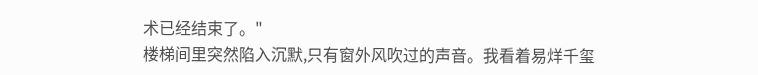术已经结束了。"
楼梯间里突然陷入沉默,只有窗外风吹过的声音。我看着易烊千玺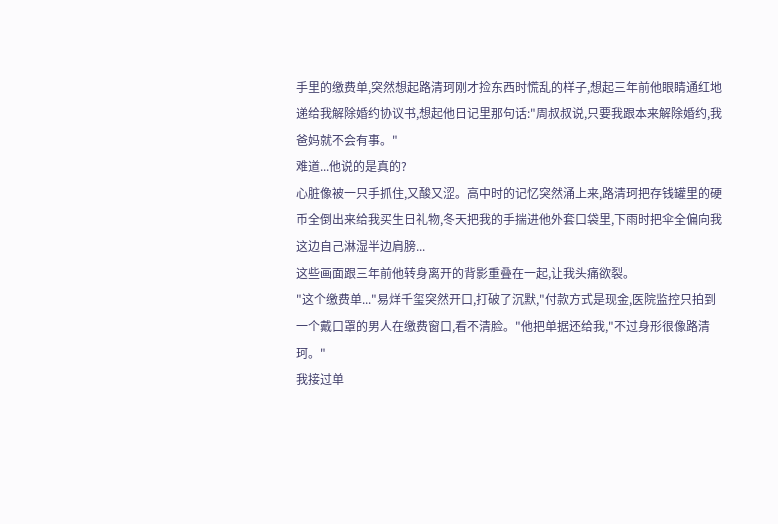手里的缴费单,突然想起路清珂刚才捡东西时慌乱的样子,想起三年前他眼睛通红地递给我解除婚约协议书,想起他日记里那句话:"周叔叔说,只要我跟本来解除婚约,我爸妈就不会有事。"
难道...他说的是真的?
心脏像被一只手抓住,又酸又涩。高中时的记忆突然涌上来,路清珂把存钱罐里的硬币全倒出来给我买生日礼物,冬天把我的手揣进他外套口袋里,下雨时把伞全偏向我这边自己淋湿半边肩膀...
这些画面跟三年前他转身离开的背影重叠在一起,让我头痛欲裂。
"这个缴费单..."易烊千玺突然开口,打破了沉默,"付款方式是现金,医院监控只拍到一个戴口罩的男人在缴费窗口,看不清脸。"他把单据还给我,"不过身形很像路清珂。"
我接过单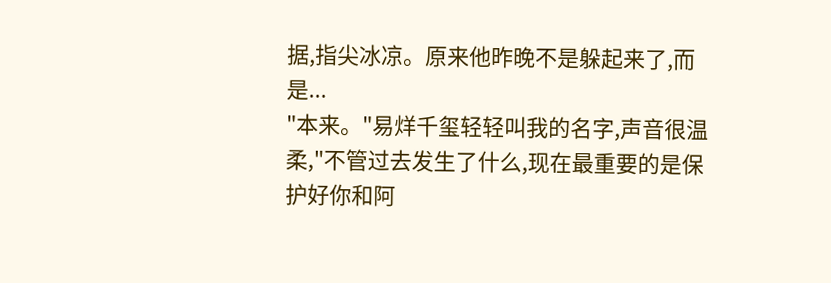据,指尖冰凉。原来他昨晚不是躲起来了,而是...
"本来。"易烊千玺轻轻叫我的名字,声音很温柔,"不管过去发生了什么,现在最重要的是保护好你和阿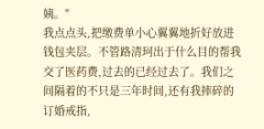姨。"
我点点头,把缴费单小心翼翼地折好放进钱包夹层。不管路清珂出于什么目的帮我交了医药费,过去的已经过去了。我们之间隔着的不只是三年时间,还有我摔碎的订婚戒指,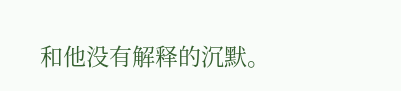和他没有解释的沉默。